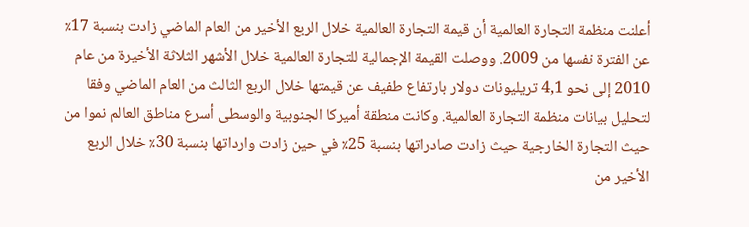أعلنت منظمة التجارة العالمية أن قيمة التجارة العالمية خلال الربع الأخير من العام الماضي زادت بنسبة 17٪ عن الفترة نفسها من 2009. ووصلت القيمة الإجمالية للتجارة العالمية خلال الأشهر الثلاثة الأخيرة من عام 2010 إلى نحو 4,1 تريليونات دولار بارتفاع طفيف عن قيمتها خلال الربع الثالث من العام الماضي وفقا لتحليل بيانات منظمة التجارة العالمية. وكانت منطقة أميركا الجنوبية والوسطى أسرع مناطق العالم نموا من حيث التجارة الخارجية حيث زادت صادراتها بنسبة 25٪ في حين زادت وارداتها بنسبة 30٪ خلال الربع الأخير من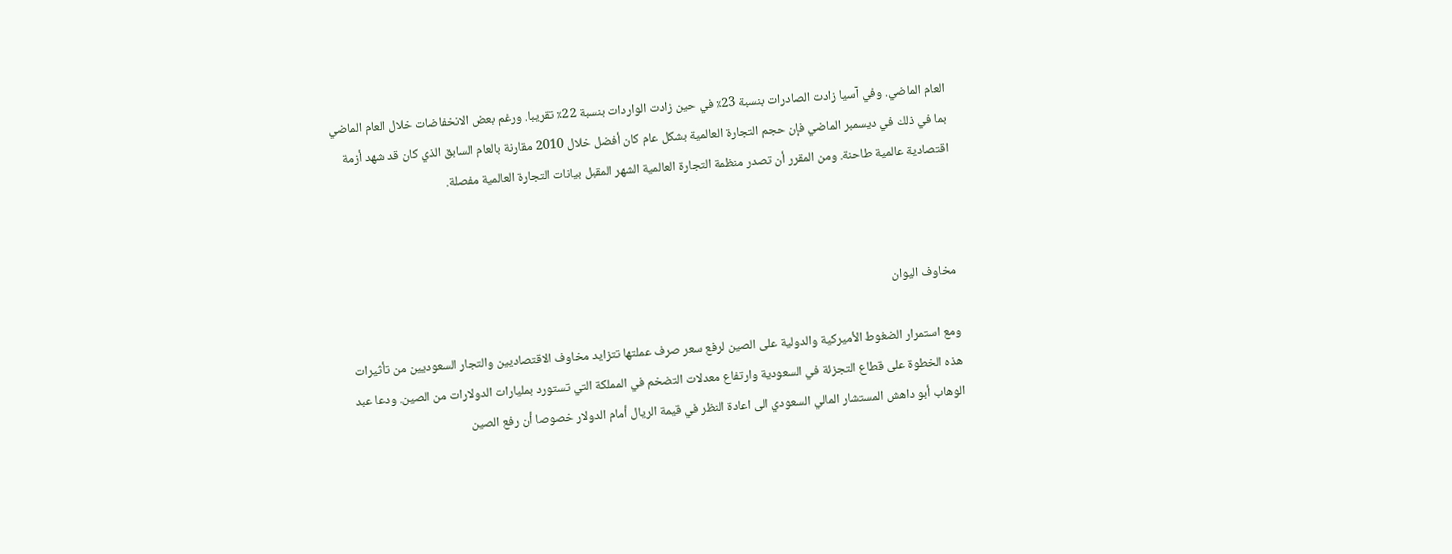العام الماضي. وفي آسيا زادت الصادرات بنسبة 23٪ في حين زادت الواردات بنسبة 22٪ تقريبا. ورغم بعض الانخفاضات خلال العام الماضي بما في ذلك في ديسمبر الماضي فإن حجم التجارة العالمية بشكل عام كان أفضل خلال 2010 مقارنة بالعام السابق الذي كان قد شهد أزمة اقتصادية عالمية طاحنة. ومن المقرر أن تصدر منظمة التجارة العالمية الشهر المقبل بيانات التجارة العالمية مفصلة.



مخاوف اليوان

ومع استمرار الضغوط الأميركية والدولية على الصين لرفع سعر صرف عملتها تتزايد مخاوف الاقتصاديين والتجار السعوديين من تأثيرات هذه الخطوة على قطاع التجزئة في السعودية وارتفاع معدلات التضخم في المملكة التي تستورد بمليارات الدولارات من الصين. ودعا عبد الوهاب أبو داهش المستشار المالي السعودي الى اعادة النظر في قيمة الريال أمام الدولار خصوصا أن رفع الصين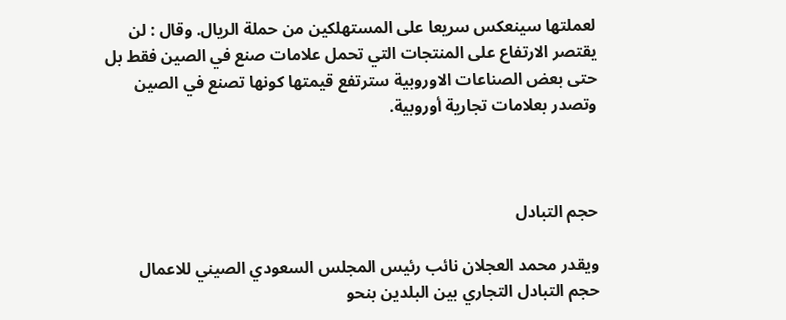لعملتها سينعكس سريعا على المستهلكين من حملة الريال. وقال : لن يقتصر الارتفاع على المنتجات التي تحمل علامات صنع في الصين فقط بل حتى بعض الصناعات الاوروبية سترتفع قيمتها كونها تصنع في الصين وتصدر بعلامات تجارية أوروبية.



حجم التبادل

ويقدر محمد العجلان نائب رئيس المجلس السعودي الصيني للاعمال حجم التبادل التجاري بين البلدين بنحو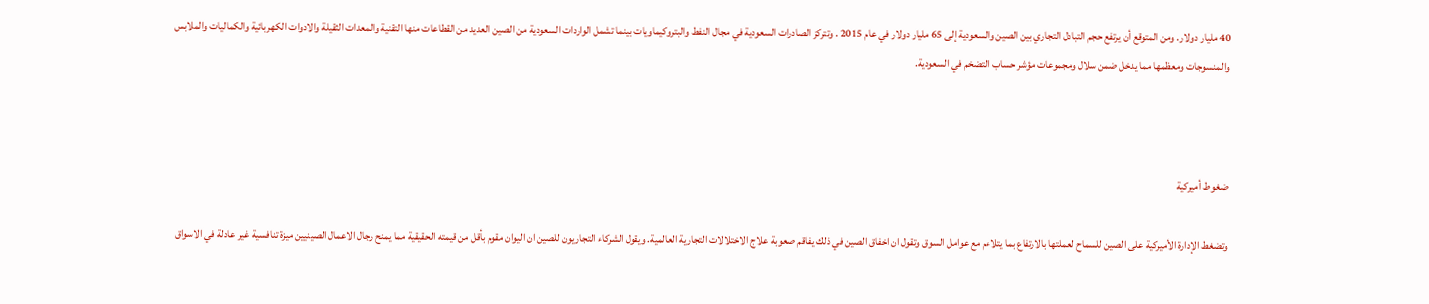40 مليار دولار. ومن المتوقع أن يرتفع حجم التبادل التجاري بين الصين والسعودية إلى 65 مليار دولار في عام 2015 . وتتركز الصادرات السعودية في مجال النفط والبتروكيماويات بينما تشمل الواردات السعودية من الصين العديد من القطاعات منها التقنية والمعدات الثقيلة والادوات الكهربائية والكماليات والملابس والمنسوجات ومعظمها مما يدخل ضمن سلال ومجموعات مؤشر حساب التضخم في السعودية.



ضغوط أميركية

وتضغط الإدارة الأميركية على الصين للسماح لعملتها بالارتفاع بما يتلاءم مع عوامل السوق وتقول ان اخفاق الصين في ذلك يفاقم صعوبة علاج الاختلالات التجارية العالمية. ويقول الشركاء التجاريون للصين ان اليوان مقوم بأقل من قيمته الحقيقية مما يمنح رجال الاعمال الصينيين ميزة تنافسية غير عادلة في الاسواق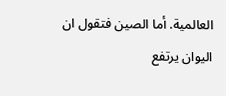العالمية. أما الصين فتقول ان اليوان يرتفع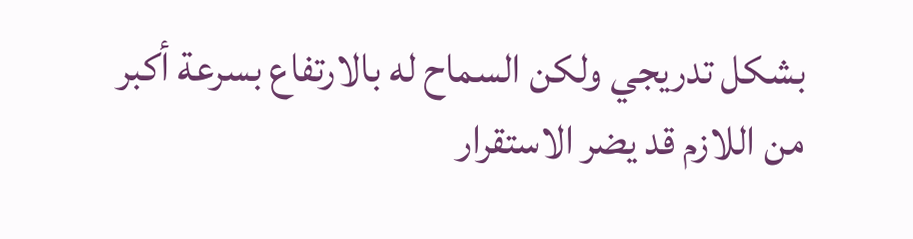بشكل تدريجي ولكن السماح له بالارتفاع بسرعة أكبر من اللازم قد يضر الاستقرار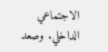الاجتماعي الداخلي. وصعد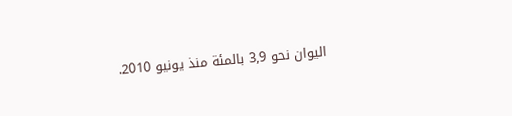اليوان نحو 3,9 بالمئة منذ يونيو 2010.